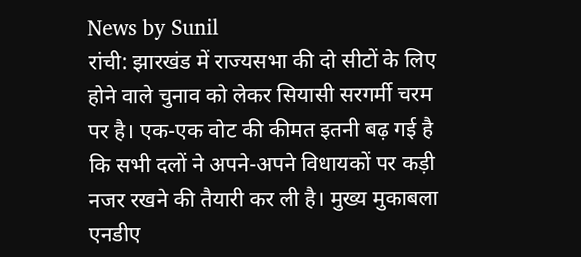News by Sunil
रांची: झारखंड में राज्यसभा की दो सीटों के लिए होने वाले चुनाव को लेकर सियासी सरगर्मी चरम पर है। एक-एक वोट की कीमत इतनी बढ़ गई है कि सभी दलों ने अपने-अपने विधायकों पर कड़ी नजर रखने की तैयारी कर ली है। मुख्य मुकाबला एनडीए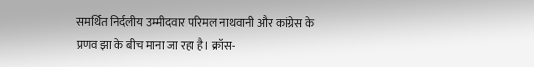समर्थित निर्दलीय उम्मीदवार परिमल नाथवानी और कांग्रेस के प्रणव झा के बीच माना जा रहा है। क्रॉस-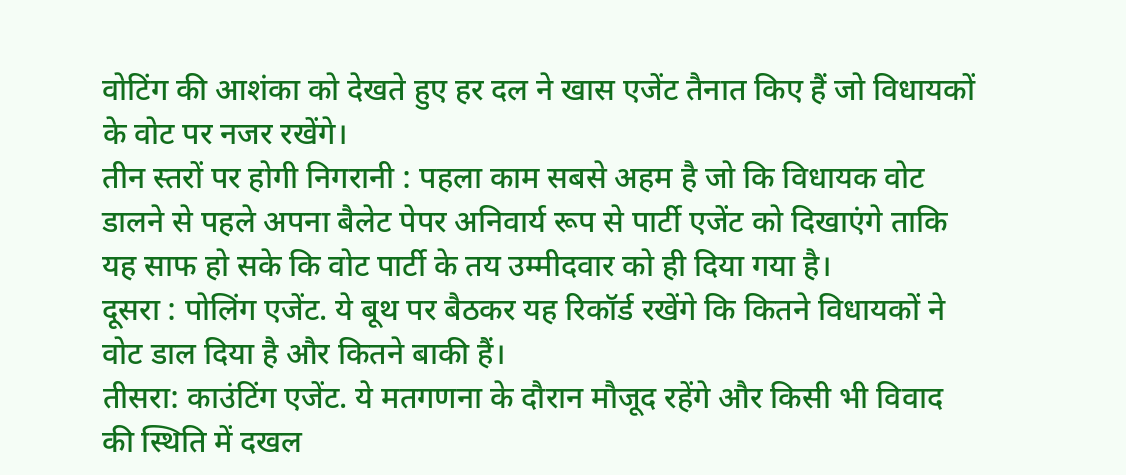वोटिंग की आशंका को देखते हुए हर दल ने खास एजेंट तैनात किए हैं जो विधायकों के वोट पर नजर रखेंगे।
तीन स्तरों पर होगी निगरानी : पहला काम सबसे अहम है जो कि विधायक वोट डालने से पहले अपना बैलेट पेपर अनिवार्य रूप से पार्टी एजेंट को दिखाएंगे ताकि यह साफ हो सके कि वोट पार्टी के तय उम्मीदवार को ही दिया गया है।
दूसरा : पोलिंग एजेंट. ये बूथ पर बैठकर यह रिकॉर्ड रखेंगे कि कितने विधायकों ने वोट डाल दिया है और कितने बाकी हैं।
तीसरा: काउंटिंग एजेंट. ये मतगणना के दौरान मौजूद रहेंगे और किसी भी विवाद की स्थिति में दखल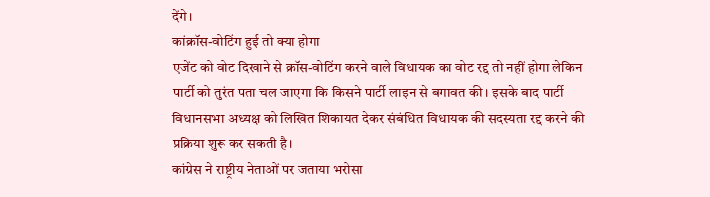देंगे।
कांक्रॉस-वोटिंग हुई तो क्या होगा
एजेंट को वोट दिखाने से क्रॉस-वोटिंग करने वाले विधायक का वोट रद्द तो नहीं होगा लेकिन पार्टी को तुरंत पता चल जाएगा कि किसने पार्टी लाइन से बगावत की। इसके बाद पार्टी विधानसभा अध्यक्ष को लिखित शिकायत देकर संबंधित विधायक की सदस्यता रद्द करने की प्रक्रिया शुरू कर सकती है।
कांग्रेस ने राष्ट्रीय नेताओं पर जताया भरोसा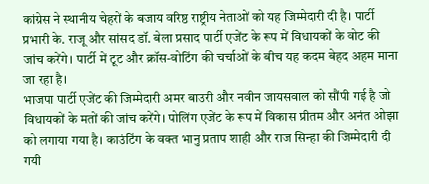कांग्रेस ने स्थानीय चेहरों के बजाय वरिष्ठ राष्ट्रीय नेताओं को यह जिम्मेदारी दी है। पार्टी प्रभारी के. राजू और सांसद डॉ. बेला प्रसाद पार्टी एजेंट के रूप में विधायकों के वोट की जांच करेंगे। पार्टी में टूट और क्रॉस-वोटिंग की चर्चाओं के बीच यह कदम बेहद अहम माना जा रहा है।
भाजपा पार्टी एजेंट की जिम्मेदारी अमर बाउरी और नवीन जायसवाल को सौंपी गई है जो विधायकों के मतों की जांच करेंगे। पोलिंग एजेंट के रूप में विकास प्रीतम और अनंत ओझा को लगाया गया है। काउंटिंग के वक्त भानु प्रताप शाही और राज सिन्हा की जिम्मेदारी दी गयी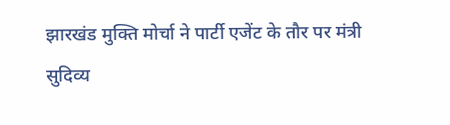झारखंड मुक्ति मोर्चा ने पार्टी एजेंट के तौर पर मंत्री सुदिव्य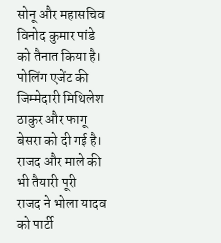सोनू और महासचिव विनोद कुमार पांडे को तैनात किया है। पोलिंग एजेंट की जिम्मेदारी मिथिलेश ठाकुर और फागू बेसरा को दी गई है।
राजद और माले की भी तैयारी पूरी
राजद ने भोला यादव को पार्टी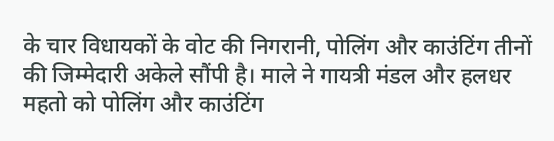के चार विधायकों के वोट की निगरानी, पोलिंग और काउंटिंग तीनों की जिम्मेदारी अकेले सौंपी है। माले ने गायत्री मंडल और हलधर महतो को पोलिंग और काउंटिंग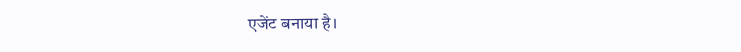एजेंट बनाया है।